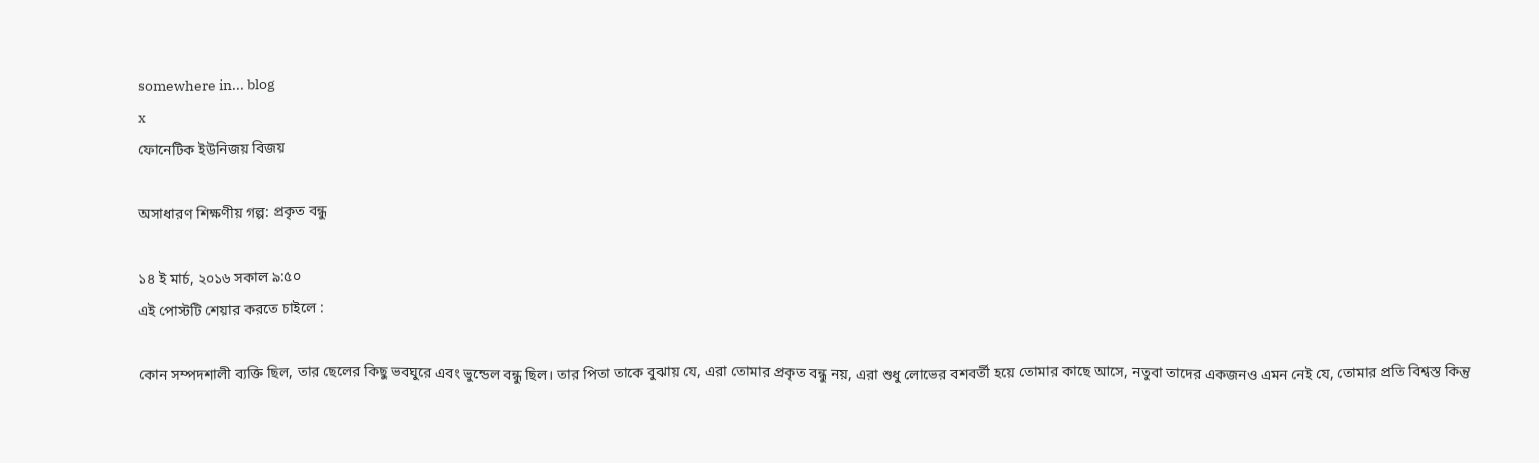somewhere in... blog
x
ফোনেটিক ইউনিজয় বিজয়

অসাধারণ শিক্ষণীয় গল্প: প্রকৃত বন্ধু

১৪ ই মার্চ, ২০১৬ সকাল ৯:৫০
এই পোস্টটি শেয়ার করতে চাইলে :

কোন সম্পদশালী ব্যক্তি ছিল, তার ছেলের কিছু ভবঘুরে এবং ভুন্ডেল বন্ধু ছিল। তার পিতা তাকে বুঝায় যে, এরা তোমার প্রকৃত বন্ধু নয়, এরা শুধু লোভের বশবর্তী হয়ে তোমার কাছে আসে, নতুবা তাদের একজনও এমন নেই যে, তোমার প্রতি বিশ্বস্ত কিন্তু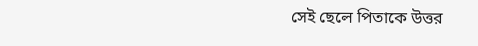সেই ছেলে পিতাকে উত্তর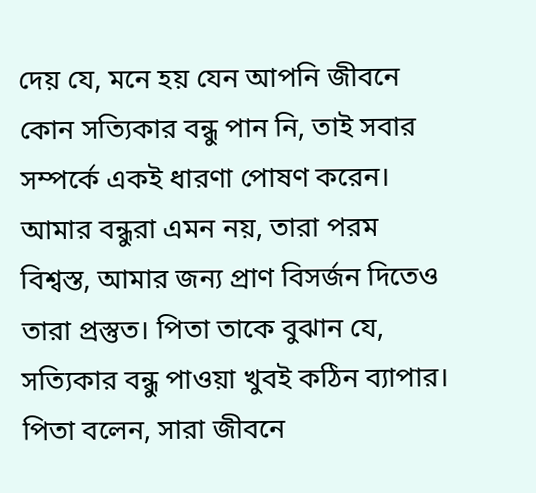দেয় যে, মনে হয় যেন আপনি জীবনে কোন সত্যিকার বন্ধু পান নি, তাই সবার সম্পর্কে একই ধারণা পোষণ করেন। আমার বন্ধুরা এমন নয়, তারা পরম বিশ্বস্ত, আমার জন্য প্রাণ বিসর্জন দিতেও তারা প্রস্তুত। পিতা তাকে বুঝান যে, সত্যিকার বন্ধু পাওয়া খুবই কঠিন ব্যাপার। পিতা বলেন, সারা জীবনে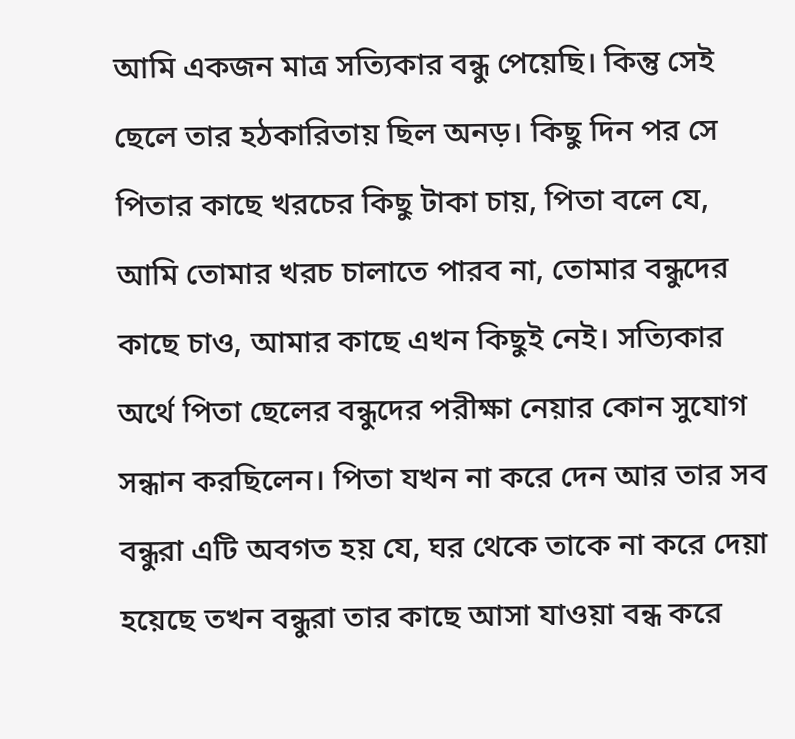আমি একজন মাত্র সত্যিকার বন্ধু পেয়েছি। কিন্তু সেই ছেলে তার হঠকারিতায় ছিল অনড়। কিছু দিন পর সে পিতার কাছে খরচের কিছু টাকা চায়, পিতা বলে যে, আমি তোমার খরচ চালাতে পারব না, তোমার বন্ধুদের কাছে চাও, আমার কাছে এখন কিছুই নেই। সত্যিকার অর্থে পিতা ছেলের বন্ধুদের পরীক্ষা নেয়ার কোন সুযোগ সন্ধান করছিলেন। পিতা যখন না করে দেন আর তার সব বন্ধুরা এটি অবগত হয় যে, ঘর থেকে তাকে না করে দেয়া হয়েছে তখন বন্ধুরা তার কাছে আসা যাওয়া বন্ধ করে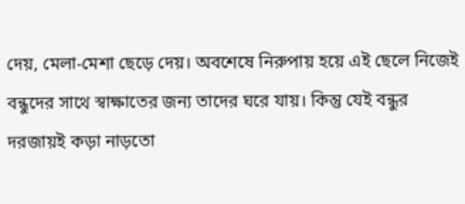দেয়, মেলা-মেশা ছেড়ে দেয়। অবশেষে নিরুপায় হয়ে এই ছেলে নিজেই বন্ধুদের সাথে স্বাক্ষাতের জন্য তাদের ঘরে যায়। কিন্তু যেই বন্ধুর দরজায়ই কড়া নাড়তো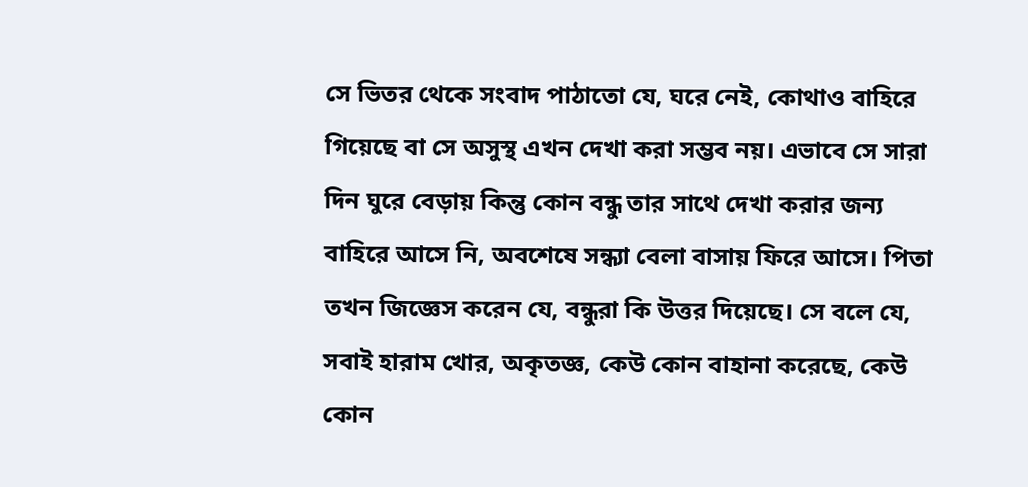সে ভিতর থেকে সংবাদ পাঠাতো যে, ঘরে নেই, কোথাও বাহিরে গিয়েছে বা সে অসুস্থ এখন দেখা করা সম্ভব নয়। এভাবে সে সারা দিন ঘুরে বেড়ায় কিন্তু কোন বন্ধু তার সাথে দেখা করার জন্য বাহিরে আসে নি, অবশেষে সন্ধ্যা বেলা বাসায় ফিরে আসে। পিতা তখন জিজ্ঞেস করেন যে, বন্ধুরা কি উত্তর দিয়েছে। সে বলে যে, সবাই হারাম খোর, অকৃতজ্ঞ, কেউ কোন বাহানা করেছে, কেউ কোন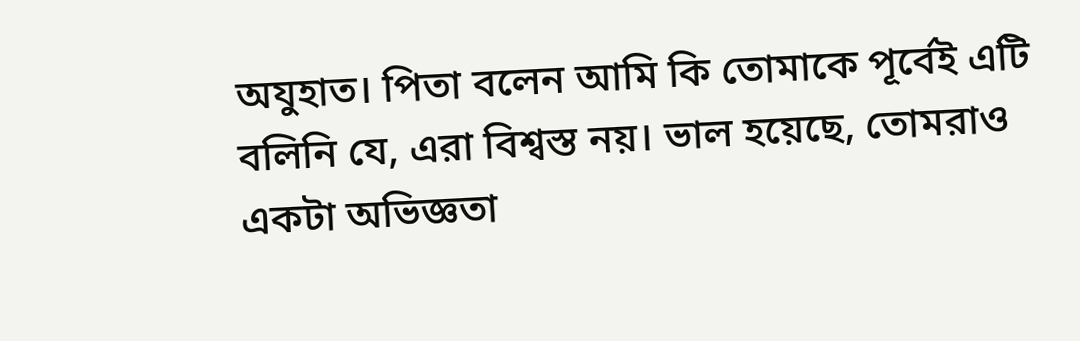অযুহাত। পিতা বলেন আমি কি তোমাকে পূর্বেই এটি বলিনি যে, এরা বিশ্বস্ত নয়। ভাল হয়েছে, তোমরাও একটা অভিজ্ঞতা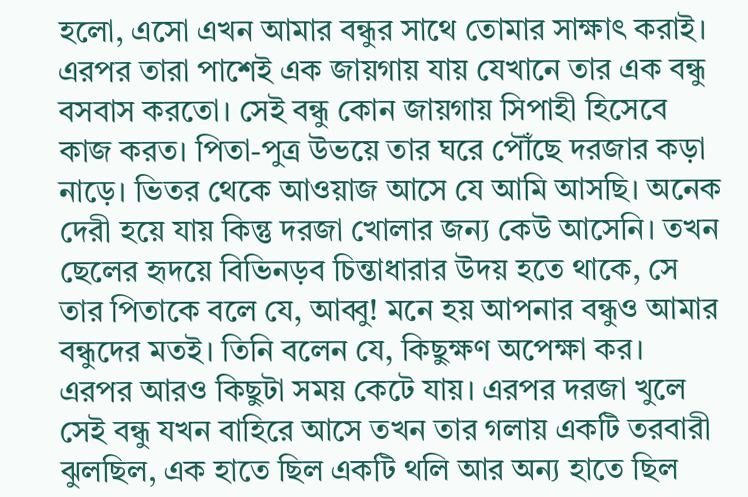হলো, এসো এখন আমার বন্ধুর সাথে তোমার সাক্ষাৎ করাই। এরপর তারা পাশেই এক জায়গায় যায় যেখানে তার এক বন্ধু বসবাস করতো। সেই বন্ধু কোন জায়গায় সিপাহী হিসেবে কাজ করত। পিতা-পুত্র উভয়ে তার ঘরে পৌঁছে দরজার কড়া নাড়ে। ভিতর থেকে আওয়াজ আসে যে আমি আসছি। অনেক দেরী হয়ে যায় কিন্তু দরজা খোলার জন্য কেউ আসেনি। তখন ছেলের হৃদয়ে বিভিনড়ব চিন্তাধারার উদয় হতে থাকে, সে তার পিতাকে বলে যে, আব্বু! মনে হয় আপনার বন্ধুও আমার বন্ধুদের মতই। তিনি বলেন যে, কিছুক্ষণ অপেক্ষা কর। এরপর আরও কিছুটা সময় কেটে যায়। এরপর দরজা খুলে সেই বন্ধু যখন বাহিরে আসে তখন তার গলায় একটি তরবারী ঝুলছিল, এক হাতে ছিল একটি থলি আর অন্য হাতে ছিল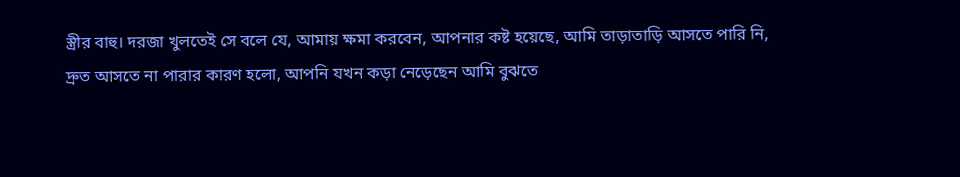স্ত্রীর বাহু। দরজা খুলতেই সে বলে যে, আমায় ক্ষমা করবেন, আপনার কষ্ট হয়েছে, আমি তাড়াতাড়ি আসতে পারি নি, দ্রুত আসতে না পারার কারণ হলো, আপনি যখন কড়া নেড়েছেন আমি বুঝতে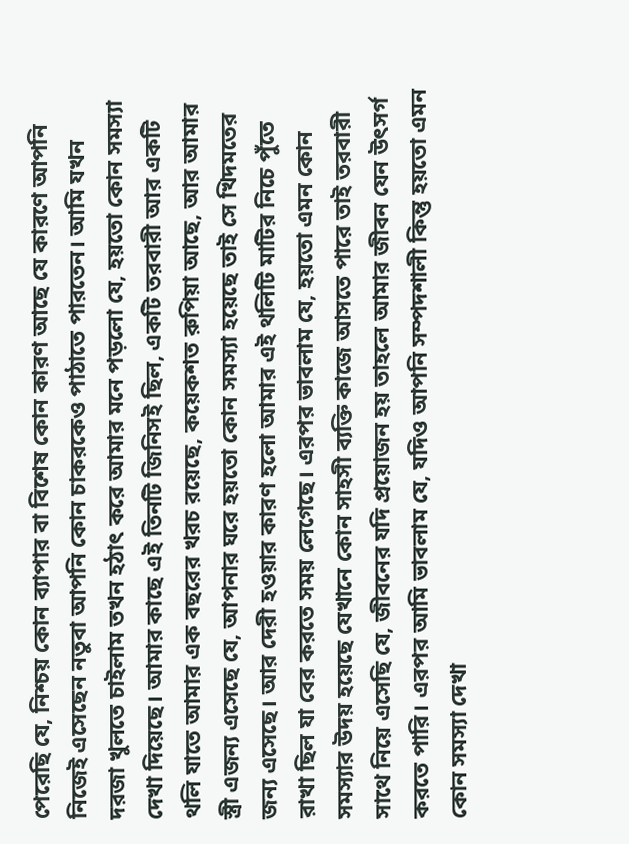পেরেছি যে, নিশ্চয় কোন ব্যাপার বা বিশেষ কোন কারণ আছে যে কারণে আপনি নিজেই এসেছেন নতুবা আপনি কোন চাকরকেও পাঠাতে পারতেন। আমি যখন দরজা খুলতে চাইলাম তখন হঠাৎ করে আমার মনে পড়লো যে, হয়তো কোন সমস্যা দেখা দিয়েছে। আমার কাছে এই তিনটি জিনিসই ছিল, একটি তরবারী আর একটি থলি যাতে আমার এক বছরের খরচ রয়েছে, কয়েকশত রুপিয়া আছে, আর আমার স্ত্রী এজন্য এসেছে যে, আপনার ঘরে হয়তো কোন সমস্যা হয়েছে তাই সে খিদমতের জন্য এসেছে। আর দেরী হওয়ার কারণ হলো আমার এই থলিটি মাটির নিচে পুঁতে রাখা ছিল যা বের করতে সময় লেগেছে। এরপর ভাবলাম যে, হয়তো এমন কোন সমস্যার উদয় হয়েছে যেখানে কোন সাহসী ব্যক্তি কাজে আসতে পারে তাই তরবারী সাথে নিয়ে এসেছি যে, জীবনের যদি প্রয়োজন হয় তাহলে আমার জীবন যেন উৎসর্গ করতে পারি। এরপর আমি ভাবলাম যে, যদিও আপনি সম্পদশালী কিন্তু হয়তো এমন কোন সমস্যা দেখা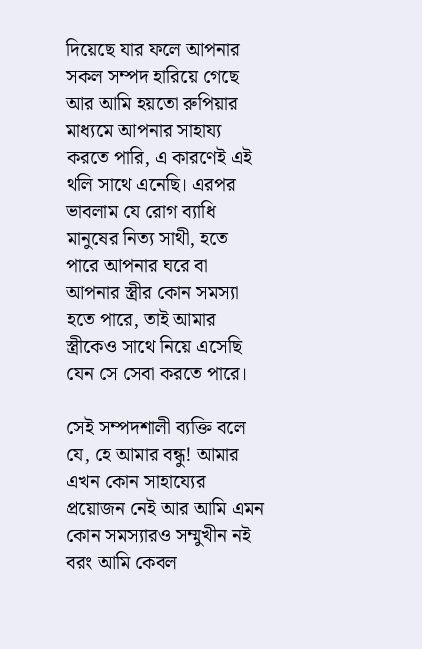দিয়েছে যার ফলে আপনার সকল সম্পদ হারিয়ে গেছে আর আমি হয়তো রুপিয়ার মাধ্যমে আপনার সাহায্য করতে পারি, এ কারণেই এই থলি সাথে এনেছি। এরপর ভাবলাম যে রোগ ব্যাধি মানুষের নিত্য সাথী, হতে পারে আপনার ঘরে বা আপনার স্ত্রীর কোন সমস্যা হতে পারে, তাই আমার স্ত্রীকেও সাথে নিয়ে এসেছি যেন সে সেবা করতে পারে।

সেই সম্পদশালী ব্যক্তি বলে যে, হে আমার বন্ধু! আমার এখন কোন সাহায্যের প্রয়োজন নেই আর আমি এমন কোন সমস্যারও সম্মুখীন নই বরং আমি কেবল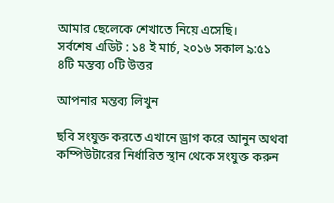আমার ছেলেকে শেখাতে নিয়ে এসেছি।
সর্বশেষ এডিট : ১৪ ই মার্চ, ২০১৬ সকাল ৯:৫১
৪টি মন্তব্য ০টি উত্তর

আপনার মন্তব্য লিখুন

ছবি সংযুক্ত করতে এখানে ড্রাগ করে আনুন অথবা কম্পিউটারের নির্ধারিত স্থান থেকে সংযুক্ত করুন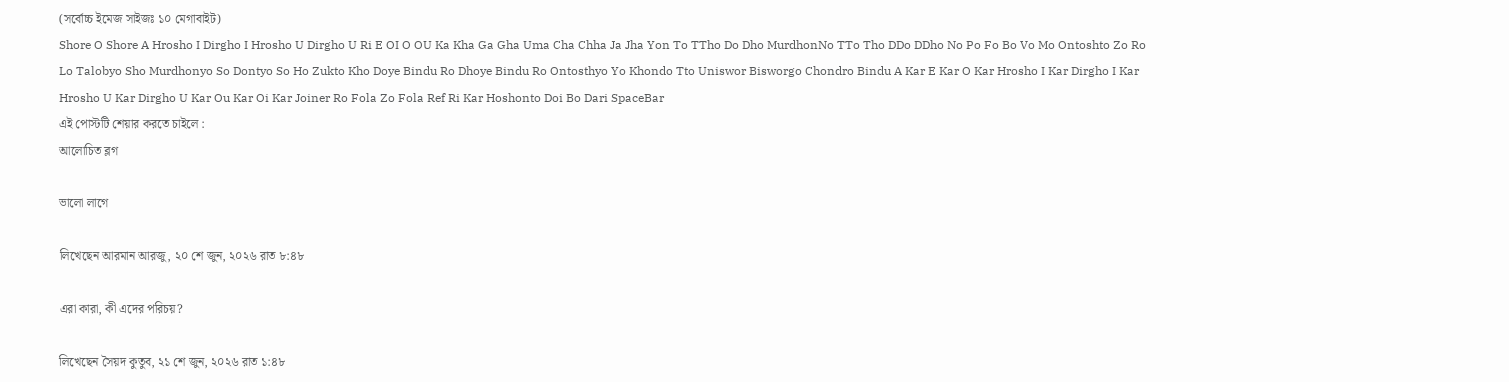(সর্বোচ্চ ইমেজ সাইজঃ ১০ মেগাবাইট)
Shore O Shore A Hrosho I Dirgho I Hrosho U Dirgho U Ri E OI O OU Ka Kha Ga Gha Uma Cha Chha Ja Jha Yon To TTho Do Dho MurdhonNo TTo Tho DDo DDho No Po Fo Bo Vo Mo Ontoshto Zo Ro Lo Talobyo Sho Murdhonyo So Dontyo So Ho Zukto Kho Doye Bindu Ro Dhoye Bindu Ro Ontosthyo Yo Khondo Tto Uniswor Bisworgo Chondro Bindu A Kar E Kar O Kar Hrosho I Kar Dirgho I Kar Hrosho U Kar Dirgho U Kar Ou Kar Oi Kar Joiner Ro Fola Zo Fola Ref Ri Kar Hoshonto Doi Bo Dari SpaceBar
এই পোস্টটি শেয়ার করতে চাইলে :
আলোচিত ব্লগ

ভালো লাগে

লিখেছেন আরমান আরজু, ২০ শে জুন, ২০২৬ রাত ৮:৪৮

এরা কারা, কী এদের পরিচয়?

লিখেছেন সৈয়দ কুতুব, ২১ শে জুন, ২০২৬ রাত ১:৪৮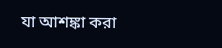যা আশঙ্কা করা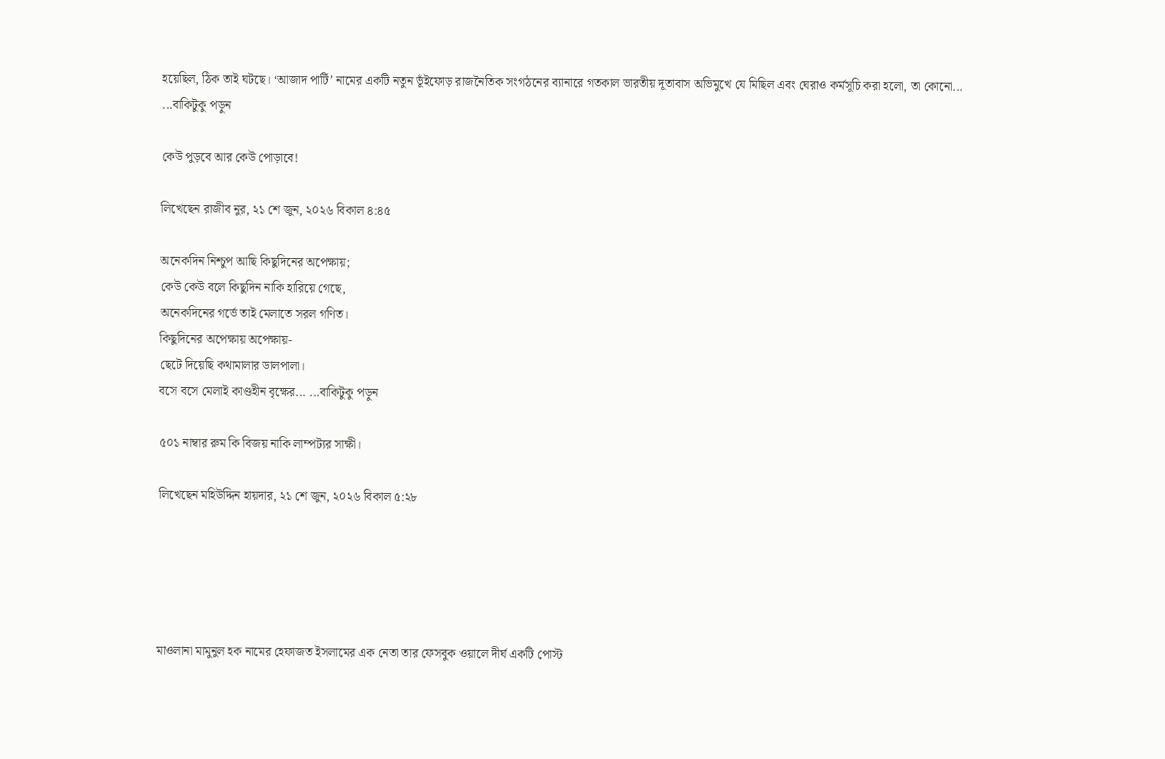হয়েছিল, ঠিক তাই ঘটছে। ‘আজাদ পার্টি’ নামের একটি নতুন ভূঁইফোড় রাজনৈতিক সংগঠনের ব্যানারে গতকাল ভারতীয় দূতাবাস অভিমুখে যে মিছিল এবং ঘেরাও কর্মসূচি করা হলো, তা কোনো... ...বাকিটুকু পড়ুন

কেউ পুড়বে আর কেউ পোড়াবে!

লিখেছেন রাজীব নুর, ২১ শে জুন, ২০২৬ বিকাল ৪:৪৫

অনেকদিন নিশ্চুপ আছি কিছুদিনের অপেক্ষায়;
কেউ কেউ বলে কিছুদিন নাকি হারিয়ে গেছে,
অনেকদিনের গর্ভে তাই মেলাতে সরল গণিত।
কিছুদিনের অপেক্ষায় অপেক্ষায়-
ছেটে দিয়েছি কথামালার ডালপালা।
বসে বসে মেলাই কাণ্ডহীন বৃক্ষের... ...বাকিটুকু পড়ুন

৫০১ নাম্বার রুম কি বিজয় নাকি লাম্পট্যর সাক্ষী।

লিখেছেন মহিউদ্দিন হায়দার, ২১ শে জুন, ২০২৬ বিকাল ৫:২৮





মাওলানা মামুনুল হক নামের হেফাজত ইসলামের এক নেতা তার ফেসবুক ওয়ালে দীর্ঘ একটি পোস্ট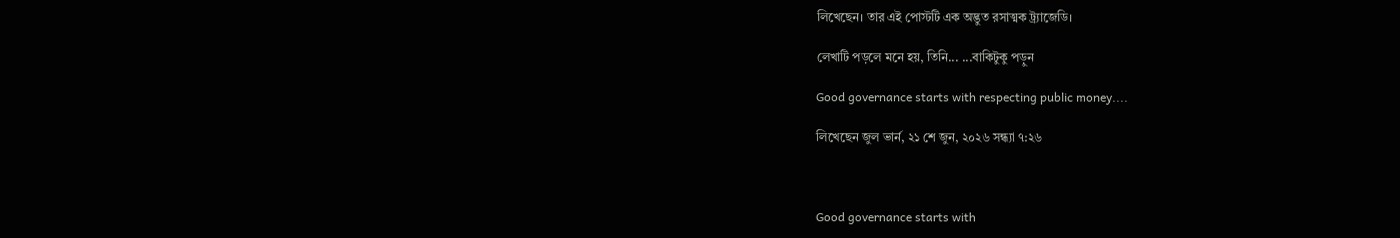লিখেছেন। তার এই পোস্টটি এক অদ্ভুত রসাত্মক ট্র্যাজেডি।

লেখাটি পড়লে মনে হয়, তিনি... ...বাকিটুকু পড়ুন

Good governance starts with respecting public money....

লিখেছেন জুল ভার্ন, ২১ শে জুন, ২০২৬ সন্ধ্যা ৭:২৬



Good governance starts with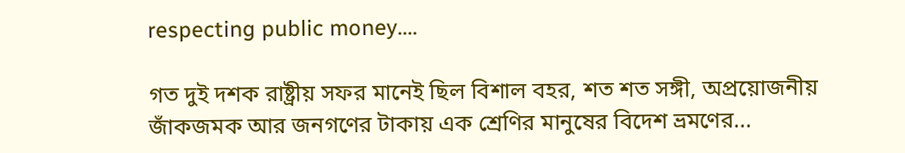respecting public money....

গত দুই দশক রাষ্ট্রীয় সফর মানেই ছিল বিশাল বহর, শত শত সঙ্গী, অপ্রয়োজনীয় জাঁকজমক আর জনগণের টাকায় এক শ্রেণির মানুষের বিদেশ ভ্রমণের...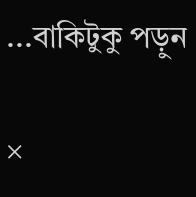...বাকিটুকু পড়ুন

×